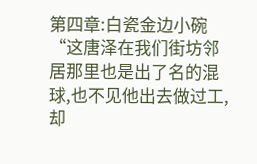第四章:白瓷金边小碗
“这唐泽在我们街坊邻居那里也是出了名的混球,也不见他出去做过工,却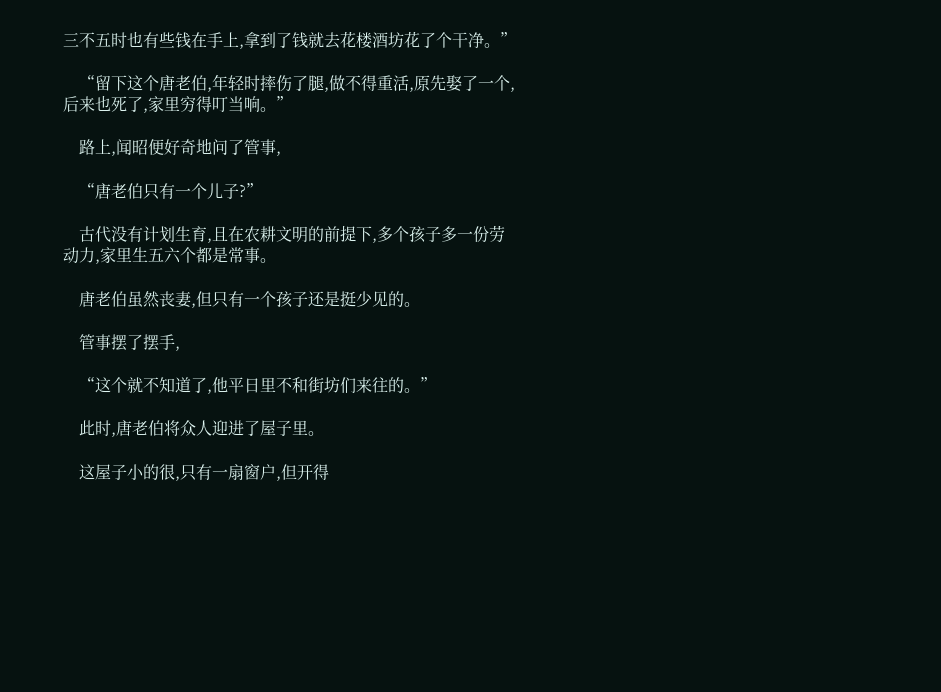三不五时也有些钱在手上,拿到了钱就去花楼酒坊花了个干净。”

    “留下这个唐老伯,年轻时摔伤了腿,做不得重活,原先娶了一个,后来也死了,家里穷得叮当响。”

    路上,闻昭便好奇地问了管事,

    “唐老伯只有一个儿子?”

    古代没有计划生育,且在农耕文明的前提下,多个孩子多一份劳动力,家里生五六个都是常事。

    唐老伯虽然丧妻,但只有一个孩子还是挺少见的。

    管事摆了摆手,

    “这个就不知道了,他平日里不和街坊们来往的。”

    此时,唐老伯将众人迎进了屋子里。

    这屋子小的很,只有一扇窗户,但开得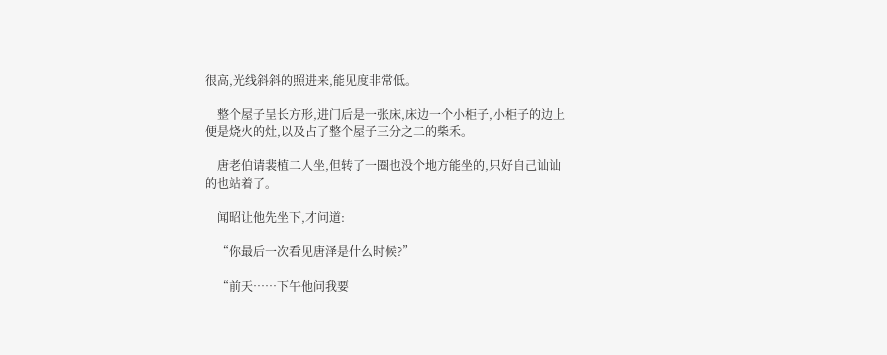很高,光线斜斜的照进来,能见度非常低。

    整个屋子呈长方形,进门后是一张床,床边一个小柜子,小柜子的边上便是烧火的灶,以及占了整个屋子三分之二的柴禾。

    唐老伯请裴植二人坐,但转了一圈也没个地方能坐的,只好自己讪讪的也站着了。

    闻昭让他先坐下,才问道:

    “你最后一次看见唐泽是什么时候?”

    “前天……下午他问我要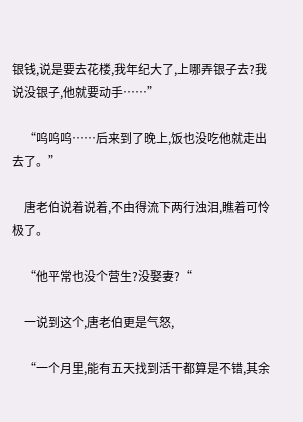银钱,说是要去花楼,我年纪大了,上哪弄银子去?我说没银子,他就要动手……”

    “呜呜呜……后来到了晚上,饭也没吃他就走出去了。”

    唐老伯说着说着,不由得流下两行浊泪,瞧着可怜极了。

    “他平常也没个营生?没娶妻?“

    一说到这个,唐老伯更是气怒,

    “一个月里,能有五天找到活干都算是不错,其余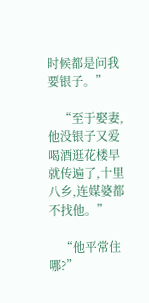时候都是问我要银子。”

    “至于娶妻,他没银子又爱喝酒逛花楼早就传遍了,十里八乡,连媒婆都不找他。”

    “他平常住哪?”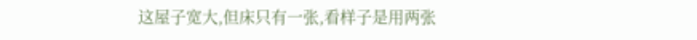这屋子宽大,但床只有一张,看样子是用两张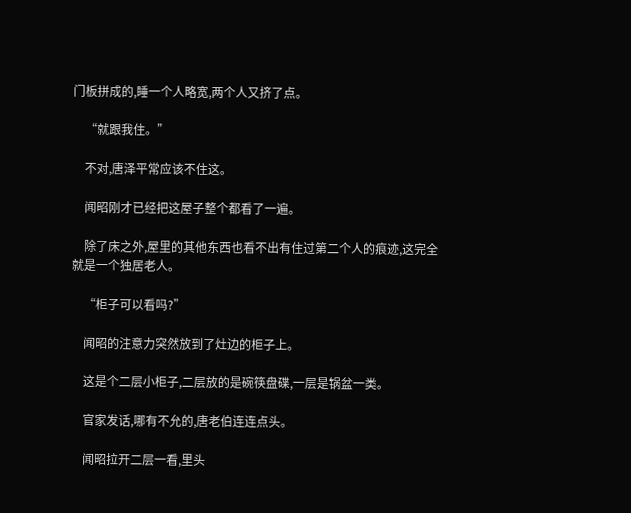门板拼成的,睡一个人略宽,两个人又挤了点。

    “就跟我住。”

    不对,唐泽平常应该不住这。

    闻昭刚才已经把这屋子整个都看了一遍。

    除了床之外,屋里的其他东西也看不出有住过第二个人的痕迹,这完全就是一个独居老人。

    “柜子可以看吗?”

    闻昭的注意力突然放到了灶边的柜子上。

    这是个二层小柜子,二层放的是碗筷盘碟,一层是锅盆一类。

    官家发话,哪有不允的,唐老伯连连点头。

    闻昭拉开二层一看,里头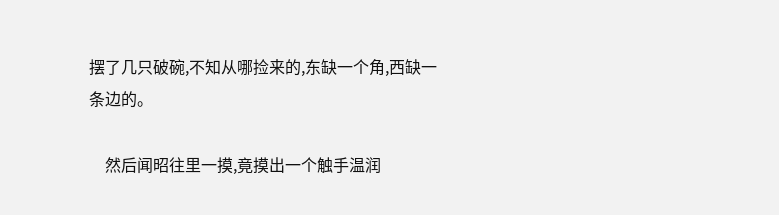摆了几只破碗,不知从哪捡来的,东缺一个角,西缺一条边的。

    然后闻昭往里一摸,竟摸出一个触手温润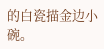的白瓷描金边小碗。